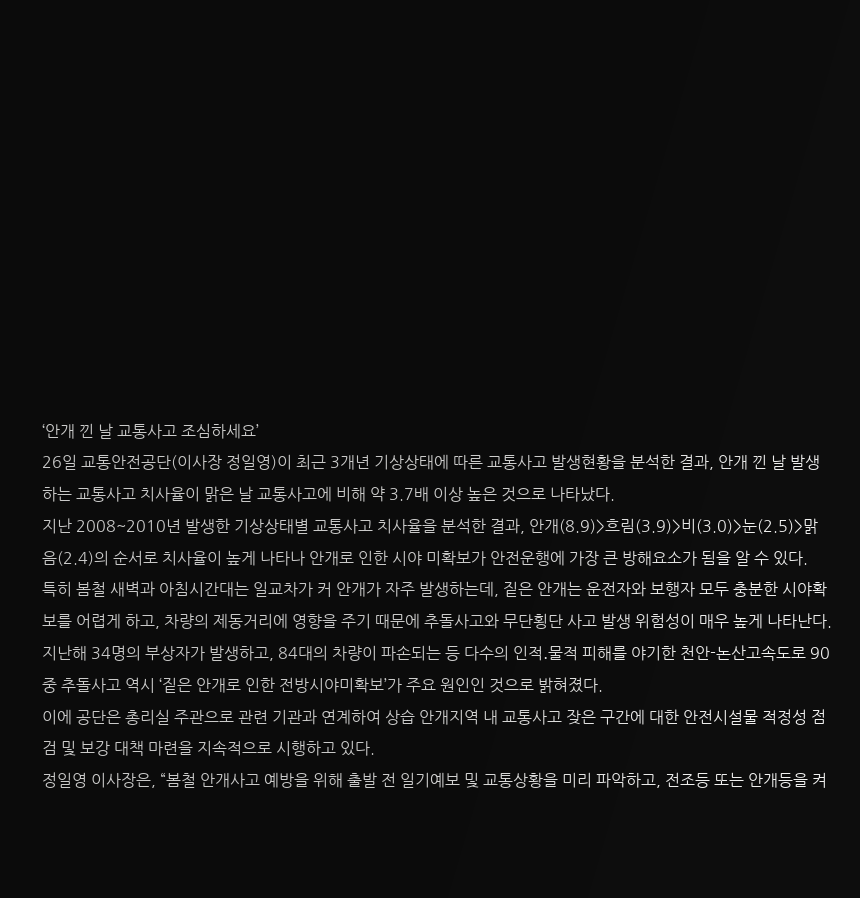‘안개 낀 날 교통사고 조심하세요’
26일 교통안전공단(이사장 정일영)이 최근 3개년 기상상태에 따른 교통사고 발생현황을 분석한 결과, 안개 낀 날 발생하는 교통사고 치사율이 맑은 날 교통사고에 비해 약 3.7배 이상 높은 것으로 나타났다.
지난 2008~2010년 발생한 기상상태별 교통사고 치사율을 분석한 결과, 안개(8.9)>흐림(3.9)>비(3.0)>눈(2.5)>맑음(2.4)의 순서로 치사율이 높게 나타나 안개로 인한 시야 미확보가 안전운행에 가장 큰 방해요소가 됨을 알 수 있다.
특히 봄철 새벽과 아침시간대는 일교차가 커 안개가 자주 발생하는데, 짙은 안개는 운전자와 보행자 모두 충분한 시야확보를 어렵게 하고, 차량의 제동거리에 영향을 주기 때문에 추돌사고와 무단횡단 사고 발생 위험성이 매우 높게 나타난다.
지난해 34명의 부상자가 발생하고, 84대의 차량이 파손되는 등 다수의 인적․물적 피해를 야기한 천안-논산고속도로 90중 추돌사고 역시 ‘짙은 안개로 인한 전방시야미확보’가 주요 원인인 것으로 밝혀졌다.
이에 공단은 총리실 주관으로 관련 기관과 연계하여 상습 안개지역 내 교통사고 잦은 구간에 대한 안전시설물 적정성 점검 및 보강 대책 마련을 지속적으로 시행하고 있다.
정일영 이사장은, “봄철 안개사고 예방을 위해 출발 전 일기예보 및 교통상황을 미리 파악하고, 전조등 또는 안개등을 켜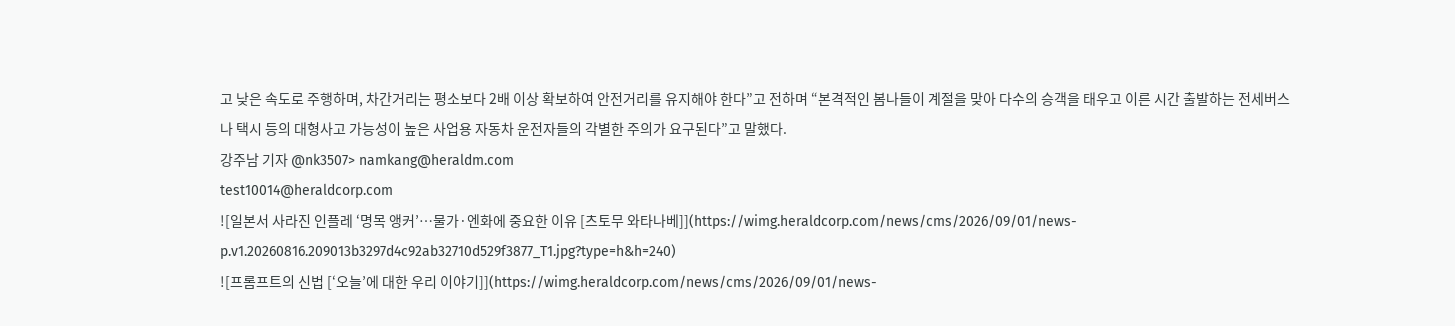고 낮은 속도로 주행하며, 차간거리는 평소보다 2배 이상 확보하여 안전거리를 유지해야 한다”고 전하며 “본격적인 봄나들이 계절을 맞아 다수의 승객을 태우고 이른 시간 출발하는 전세버스나 택시 등의 대형사고 가능성이 높은 사업용 자동차 운전자들의 각별한 주의가 요구된다”고 말했다.
강주남 기자 @nk3507> namkang@heraldm.com
test10014@heraldcorp.com
![일본서 사라진 인플레 ‘명목 앵커’…물가·엔화에 중요한 이유 [츠토무 와타나베]](https://wimg.heraldcorp.com/news/cms/2026/09/01/news-p.v1.20260816.209013b3297d4c92ab32710d529f3877_T1.jpg?type=h&h=240)
![프롬프트의 신법 [‘오늘’에 대한 우리 이야기]](https://wimg.heraldcorp.com/news/cms/2026/09/01/news-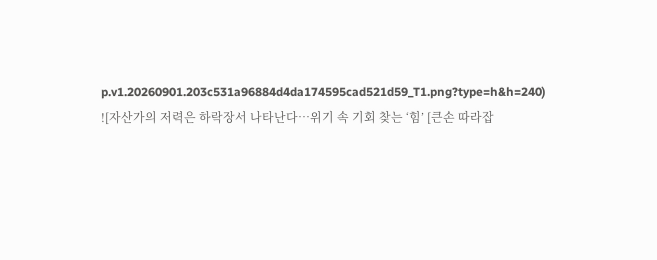p.v1.20260901.203c531a96884d4da174595cad521d59_T1.png?type=h&h=240)
![자산가의 저력은 하락장서 나타난다…위기 속 기회 찾는 ‘힘’ [큰손 따라잡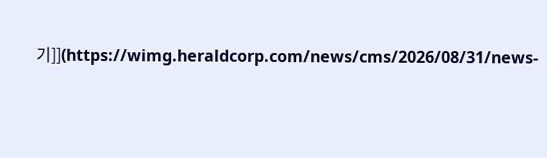기]](https://wimg.heraldcorp.com/news/cms/2026/08/31/news-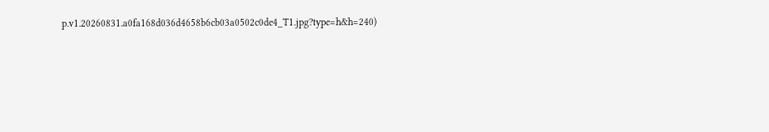p.v1.20260831.a0fa168d036d4658b6cb03a0502c0de4_T1.jpg?type=h&h=240)